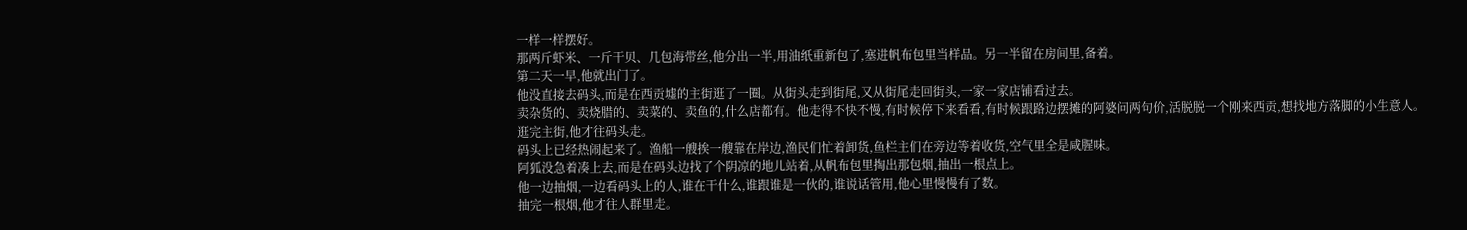一样一样摆好。
那两斤虾米、一斤干贝、几包海带丝,他分出一半,用油纸重新包了,塞进帆布包里当样品。另一半留在房间里,备着。
第二天一早,他就出门了。
他没直接去码头,而是在西贡墟的主街逛了一圈。从街头走到街尾,又从街尾走回街头,一家一家店铺看过去。
卖杂货的、卖烧腊的、卖菜的、卖鱼的,什么店都有。他走得不快不慢,有时候停下来看看,有时候跟路边摆摊的阿婆问两句价,活脱脱一个刚来西贡,想找地方落脚的小生意人。
逛完主街,他才往码头走。
码头上已经热闹起来了。渔船一艘挨一艘靠在岸边,渔民们忙着卸货,鱼栏主们在旁边等着收货,空气里全是咸腥味。
阿狐没急着凑上去,而是在码头边找了个阴凉的地儿站着,从帆布包里掏出那包烟,抽出一根点上。
他一边抽烟,一边看码头上的人,谁在干什么,谁跟谁是一伙的,谁说话管用,他心里慢慢有了数。
抽完一根烟,他才往人群里走。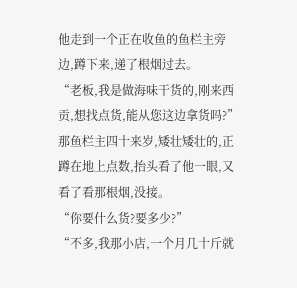他走到一个正在收鱼的鱼栏主旁边,蹲下来,递了根烟过去。
“老板,我是做海味干货的,刚来西贡,想找点货,能从您这边拿货吗?”
那鱼栏主四十来岁,矮壮矮壮的,正蹲在地上点数,抬头看了他一眼,又看了看那根烟,没接。
“你要什么货?要多少?”
“不多,我那小店,一个月几十斤就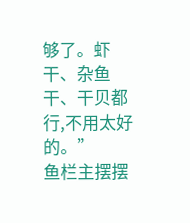够了。虾干、杂鱼干、干贝都行,不用太好的。”
鱼栏主摆摆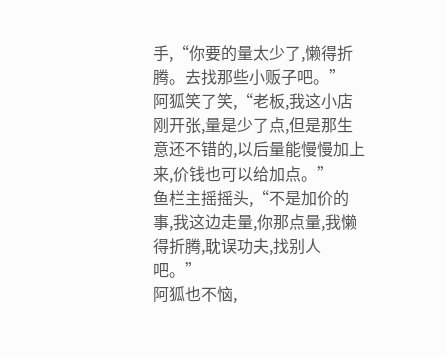手,“你要的量太少了,懒得折腾。去找那些小贩子吧。”
阿狐笑了笑,“老板,我这小店刚开张,量是少了点,但是那生意还不错的,以后量能慢慢加上来,价钱也可以给加点。”
鱼栏主摇摇头,“不是加价的事,我这边走量,你那点量,我懒得折腾,耽误功夫,找别人吧。”
阿狐也不恼,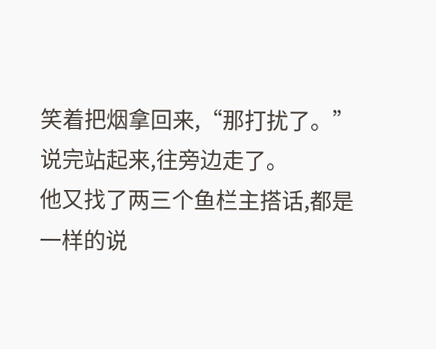笑着把烟拿回来,“那打扰了。”
说完站起来,往旁边走了。
他又找了两三个鱼栏主搭话,都是一样的说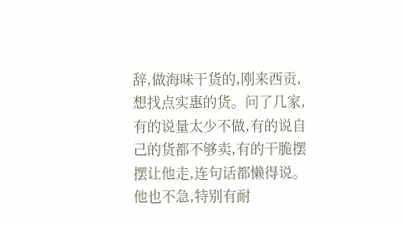辞,做海味干货的,刚来西贡,想找点实惠的货。问了几家,有的说量太少不做,有的说自己的货都不够卖,有的干脆摆摆让他走,连句话都懒得说。
他也不急,特别有耐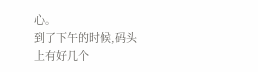心。
到了下午的时候,码头上有好几个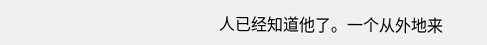人已经知道他了。一个从外地来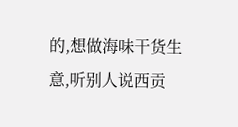的,想做海味干货生意,听别人说西贡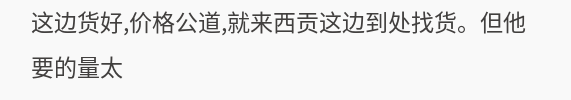这边货好,价格公道,就来西贡这边到处找货。但他要的量太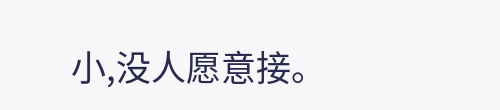小,没人愿意接。